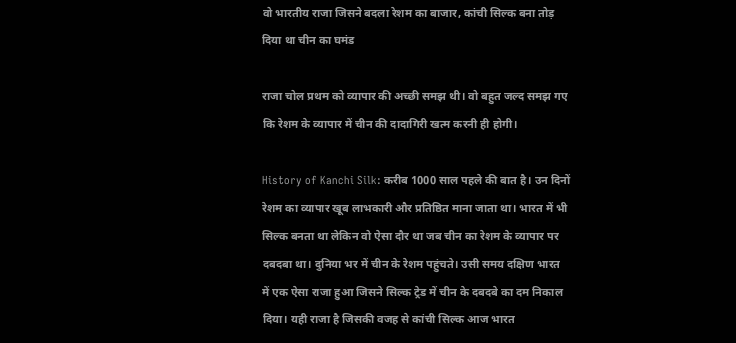वो भारतीय राजा जिसने बदला रेशम का बाजार, कांची सिल्क बना तोड़ दिया था चीन का घमंड

राजा चोल प्रथम को व्यापार की अच्छी समझ थी। वो बहुत जल्द समझ गए कि रेशम के व्यापार में चीन की दादागिरी खत्म करनी ही होगी।

History of Kanchi Silk: करीब 1000 साल पहले की बात है। उन दिनों रेशम का व्यापार खूब लाभकारी और प्रतिष्ठित माना जाता था। भारत में भी सिल्क बनता था लेकिन वो ऐसा दौर था जब चीन का रेशम के व्यापार पर दबदबा था। दुनिया भर में चीन के रेशम पहुंचते। उसी समय दक्षिण भारत में एक ऐसा राजा हुआ जिसने सिल्क ट्रेड में चीन के दबदबे का दम निकाल दिया। यही राजा है जिसकी वजह से कांची सिल्क आज भारत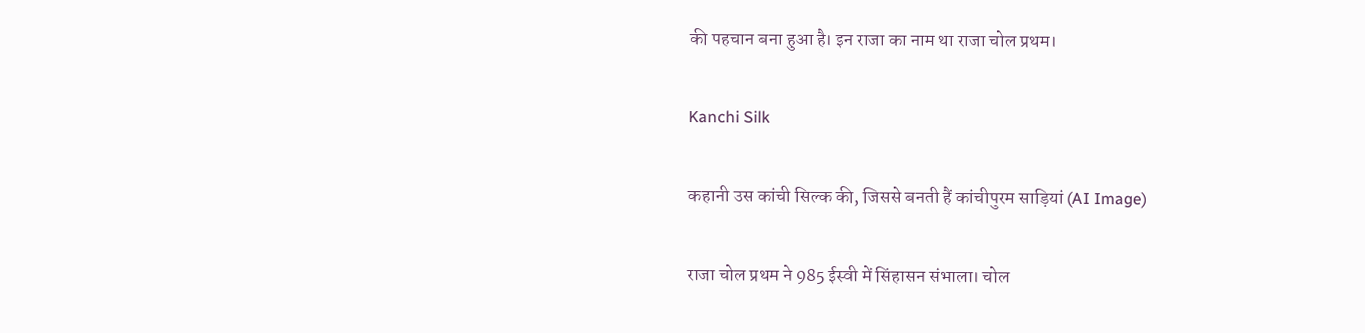की पहचान बना हुआ है। इन राजा का नाम था राजा चोल प्रथम।

Kanchi Silk

कहानी उस कांची सिल्क की, जिससे बनती हैं कांचीपुरम साड़ियां (AI Image)

राजा चोल प्रथम ने 985 ईस्वी में सिंहासन संभाला। चोल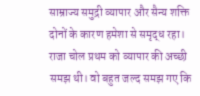साम्राज्य समुद्री व्यापार और सैन्य शक्ति दोनों के कारण हमेशा से समृद्ध रहा। राजा चोल प्रथम को व्यापार की अच्छी समझ थी। वो बहुत जल्द समझ गए कि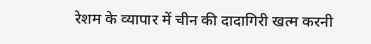रेशम के व्यापार में चीन की दादागिरी खत्म करनी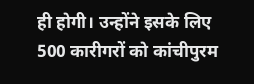ही होगी। उन्होंने इसके लिए 500 कारीगरों को कांचीपुरम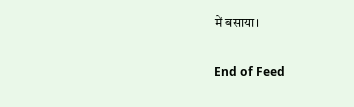में बसाया।

End of Feed